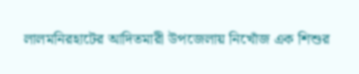লালমনিরহাটের আদিতমারী উপজেলায় নিখোঁজ এক শিশুর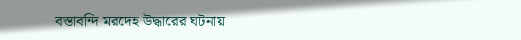বস্তাবন্দি মরদেহ উদ্ধারের ঘটনায়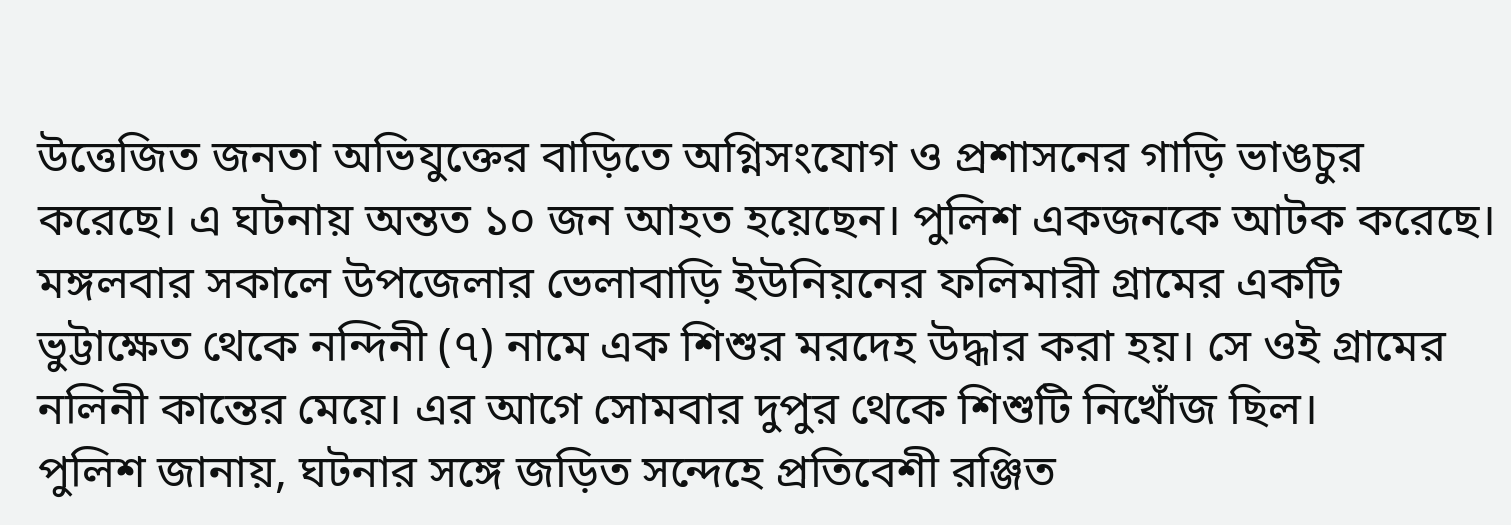উত্তেজিত জনতা অভিযুক্তের বাড়িতে অগ্নিসংযোগ ও প্রশাসনের গাড়ি ভাঙচুর করেছে। এ ঘটনায় অন্তত ১০ জন আহত হয়েছেন। পুলিশ একজনকে আটক করেছে।
মঙ্গলবার সকালে উপজেলার ভেলাবাড়ি ইউনিয়নের ফলিমারী গ্রামের একটি ভুট্টাক্ষেত থেকে নন্দিনী (৭) নামে এক শিশুর মরদেহ উদ্ধার করা হয়। সে ওই গ্রামের নলিনী কান্তের মেয়ে। এর আগে সোমবার দুপুর থেকে শিশুটি নিখোঁজ ছিল।
পুলিশ জানায়, ঘটনার সঙ্গে জড়িত সন্দেহে প্রতিবেশী রঞ্জিত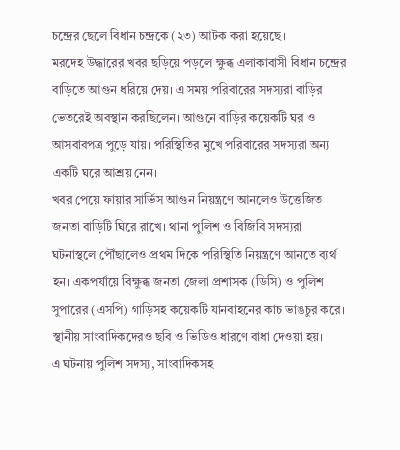চন্দ্রের ছেলে বিধান চন্দ্রকে (২৩) আটক করা হয়েছে।
মরদেহ উদ্ধারের খবর ছড়িয়ে পড়লে ক্ষুব্ধ এলাকাবাসী বিধান চন্দ্রের বাড়িতে আগুন ধরিয়ে দেয়। এ সময় পরিবারের সদস্যরা বাড়ির ভেতরেই অবস্থান করছিলেন। আগুনে বাড়ির কয়েকটি ঘর ও আসবাবপত্র পুড়ে যায়। পরিস্থিতির মুখে পরিবারের সদস্যরা অন্য একটি ঘরে আশ্রয় নেন।
খবর পেয়ে ফায়ার সার্ভিস আগুন নিয়ন্ত্রণে আনলেও উত্তেজিত জনতা বাড়িটি ঘিরে রাখে। থানা পুলিশ ও বিজিবি সদস্যরা ঘটনাস্থলে পৌঁছালেও প্রথম দিকে পরিস্থিতি নিয়ন্ত্রণে আনতে ব্যর্থ হন। একপর্যায়ে বিক্ষুব্ধ জনতা জেলা প্রশাসক (ডিসি) ও পুলিশ সুপারের (এসপি) গাড়িসহ কয়েকটি যানবাহনের কাচ ভাঙচুর করে। স্থানীয় সাংবাদিকদেরও ছবি ও ভিডিও ধারণে বাধা দেওয়া হয়।
এ ঘটনায় পুলিশ সদস্য, সাংবাদিকসহ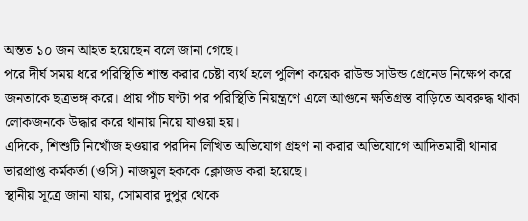অন্তত ১০ জন আহত হয়েছেন বলে জানা গেছে।
পরে দীর্ঘ সময় ধরে পরিস্থিতি শান্ত করার চেষ্টা ব্যর্থ হলে পুলিশ কয়েক রাউন্ড সাউন্ড গ্রেনেড নিক্ষেপ করে জনতাকে ছত্রভঙ্গ করে। প্রায় পাঁচ ঘণ্টা পর পরিস্থিতি নিয়ন্ত্রণে এলে আগুনে ক্ষতিগ্রস্ত বাড়িতে অবরুদ্ধ থাকা লোকজনকে উদ্ধার করে থানায় নিয়ে যাওয়া হয়।
এদিকে, শিশুটি নিখোঁজ হওয়ার পরদিন লিখিত অভিযোগ গ্রহণ না করার অভিযোগে আদিতমারী থানার ভারপ্রাপ্ত কর্মকর্তা (ওসি) নাজমুল হককে ক্লোজড করা হয়েছে।
স্থানীয় সূত্রে জানা যায়, সোমবার দুপুর থেকে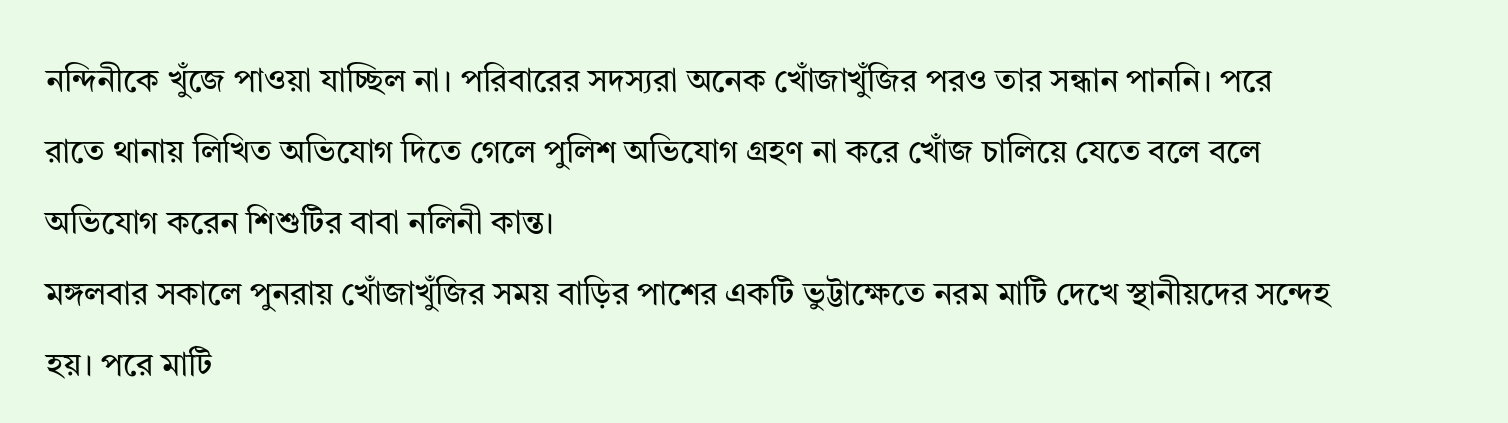নন্দিনীকে খুঁজে পাওয়া যাচ্ছিল না। পরিবারের সদস্যরা অনেক খোঁজাখুঁজির পরও তার সন্ধান পাননি। পরে রাতে থানায় লিখিত অভিযোগ দিতে গেলে পুলিশ অভিযোগ গ্রহণ না করে খোঁজ চালিয়ে যেতে বলে বলে অভিযোগ করেন শিশুটির বাবা নলিনী কান্ত।
মঙ্গলবার সকালে পুনরায় খোঁজাখুঁজির সময় বাড়ির পাশের একটি ভুট্টাক্ষেতে নরম মাটি দেখে স্থানীয়দের সন্দেহ হয়। পরে মাটি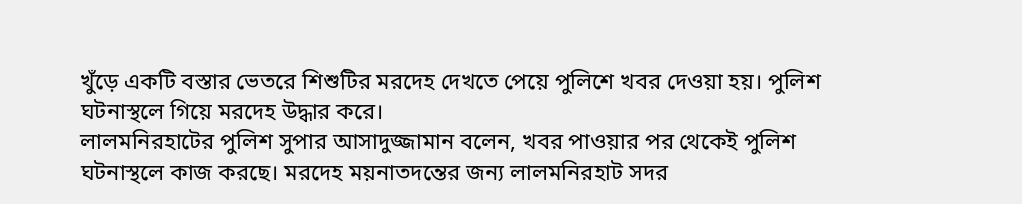খুঁড়ে একটি বস্তার ভেতরে শিশুটির মরদেহ দেখতে পেয়ে পুলিশে খবর দেওয়া হয়। পুলিশ ঘটনাস্থলে গিয়ে মরদেহ উদ্ধার করে।
লালমনিরহাটের পুলিশ সুপার আসাদুজ্জামান বলেন, খবর পাওয়ার পর থেকেই পুলিশ ঘটনাস্থলে কাজ করছে। মরদেহ ময়নাতদন্তের জন্য লালমনিরহাট সদর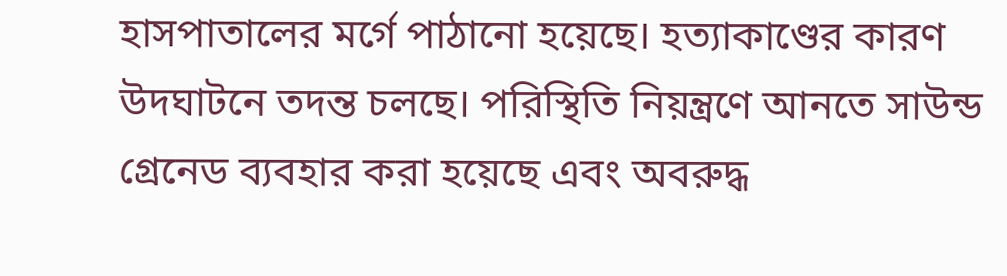হাসপাতালের মর্গে পাঠানো হয়েছে। হত্যাকাণ্ডের কারণ উদঘাটনে তদন্ত চলছে। পরিস্থিতি নিয়ন্ত্রণে আনতে সাউন্ড গ্রেনেড ব্যবহার করা হয়েছে এবং অবরুদ্ধ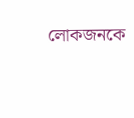লোকজনকে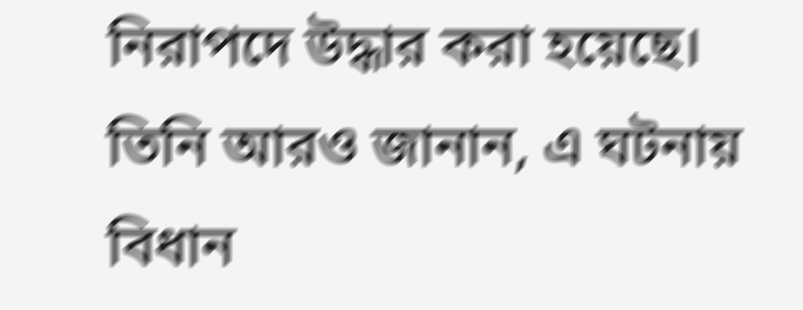নিরাপদে উদ্ধার করা হয়েছে।
তিনি আরও জানান, এ ঘটনায় বিধান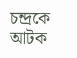চন্দ্রকে আটক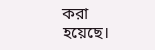করা হয়েছে।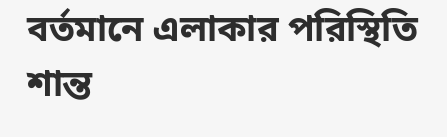বর্তমানে এলাকার পরিস্থিতি শান্ত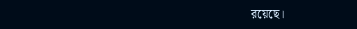রয়েছে।